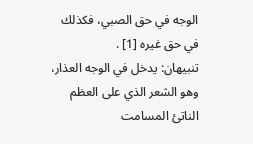الوجه في حق الصبي، فكذلك في حق غيره [1] .
تنبيهان: يدخل في الوجه العذار، وهو الشعر الذي على العظم الناتئ المسامت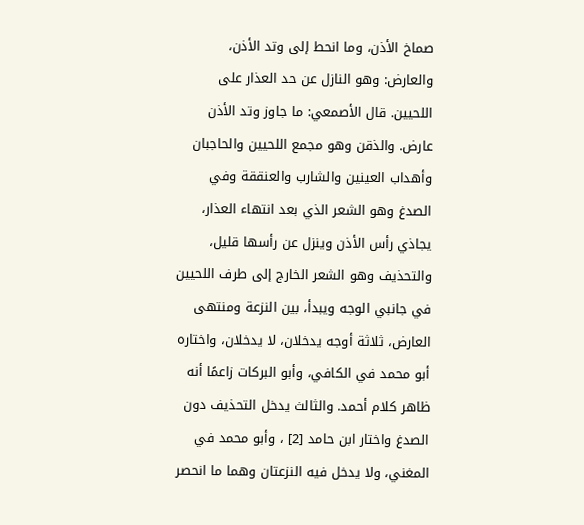صماخ الأذن، وما انحط إلى وتد الأذن، والعارض: وهو النازل عن حد العذار على اللحيين. قال الأصمعي: ما جاوز وتد الأذن عارض. والذقن وهو مجمع اللحيين والحاجبان وأهداب العينين والشارب والعنققة وفي الصدغ وهو الشعر الذي بعد انتهاء العذار، يجاذي رأس الأذن وينزل عن رأسها قليل، والتحذيف وهو الشعر الخارج إلى طرف اللحيين في جانبي الوجه ويبدأ، بين النزعة ومنتهى العارض، ثلاثة أوجه يدخلان، لا يدخلان، واختاره أبو محمد في الكافي، وأبو البركات زاعمًا أنه ظاهر كلام أحمد. والثالث يدخل التحذيف دون الصدغ واختار ابن حامد [2] ، وأبو محمد في المغني، ولا يدخل فيه النزعتان وهما ما انحصر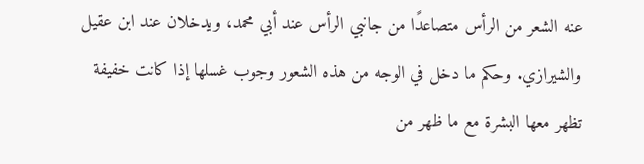عنه الشعر من الرأس متصاعدًا من جانبي الرأس عند أبي محمد، ويدخلان عند ابن عقيل والشيرازي. وحكم ما دخل في الوجه من هذه الشعور وجوب غسلها إذا كانت خفيفة تظهر معها البشرة مع ما ظهر من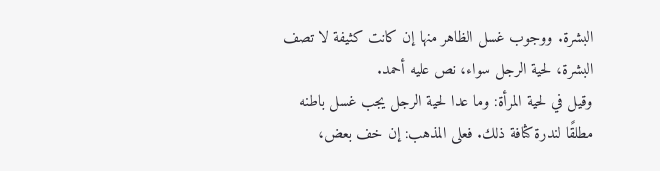البشرة. ووجوب غسل الظاهر منها إن كانت كثيفة لا تصف البشرة، لحية الرجل سواء، نص عليه أحمد.
وقيل في لحية المرأة: وما عدا لحية الرجل يجب غسل باطنه مطلقًا لندرة كثافة ذلك. فعلى المذهب: إن خف بعض،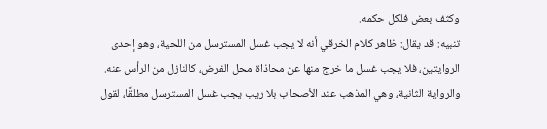وكثف بعض فلكل حكمه.
تنبيه: قد يقال: ظاهر كلام الخرقي أنه لا يجب غسل المسترسل من اللحية، وهو إحدى الروايتين، فلا يجب غسل ما خرج منها عن محاذاة محل الفرض، كالنازل من الرأس عنه. والرواية الثانية، وهي المذهب عند الأصحاب بلا ريب يجب غسل المسترسل مطلقًا، لقول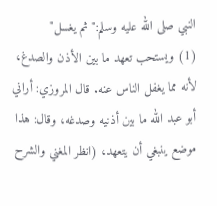النبي صلى الله عليه وسلم:"ثم يغسل"
(1) ويستحب تعهد ما بين الأذن والصدغ، لأنه مما يغفل الناس عنه. قال المروزي: أراني أبو عبد الله ما بين أذنيه وصدغه، وقال: هذا موضع ينبغي أن يتعهد، (انظر المغني والشرح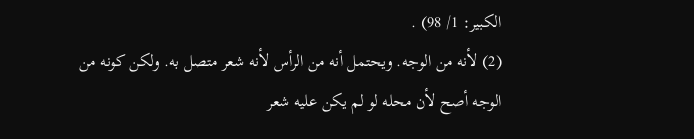الكبير: 1/ 98) .
(2) لأنه من الوجه. ويحتمل أنه من الرأس لأنه شعر متصل به. ولكن كونه من الوجه أصح لأن محله لو لم يكن عليه شعر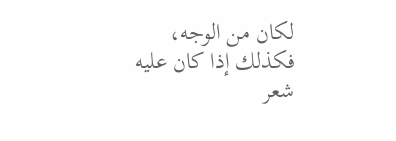لكان من الوجه، فكذلك إذا كان عليه شعر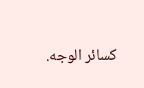كسائر الوجه.